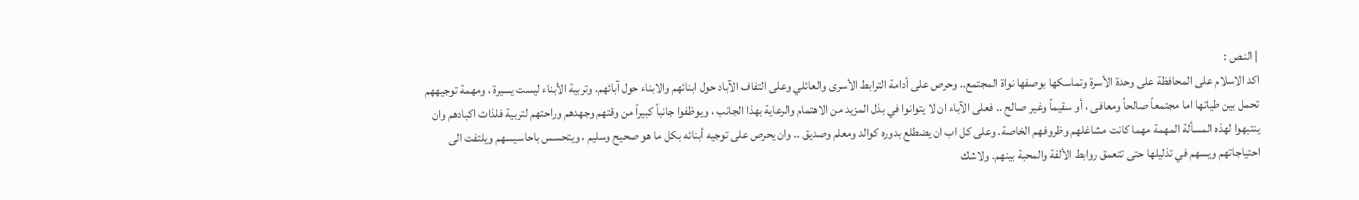| النـص :
اكد الاسلام على المحافظة على وحدة الأسرة وتماسكها بوصفها نواة المجتمع.. وحرص على أدامة الترابط الأسرى والعائلي وعلى التفاف الآباد حول ابنائهم والابناء حول آبائهم. وتربية الأبناء ليست يسيرة ، ومهمة توجيههم تحمل بين طياتها اما مجتمعاً صالحاً ومعافى ، أو سقيماً وغير صالح .. فعلى الآباء ان لا يتوانوا في بذل المزيد من الاهتمام والرعاية بهذا الجانب ، ويوظفوا جانباً كبيراً من وقتهم وجهدهم وراحتهم لتربية فلذات اكبادهم وان ينتبهوا لهذه المسألة المهمة مهما كانت مشاغلهم وظروفهم الخاصة. وعلى كل اب ان يضطلع بدوره كوالد ومعلم وصديق .. وان يحرص على توجيه أبنائه بكل ما هو صحيح وسليم ، ويتحسس باحاسيسهم ويلتفت الى احتياجاتهم ويسهم في تذليلها حتى تتعمق روابط الألفة والمحبة بينهم. ولاشك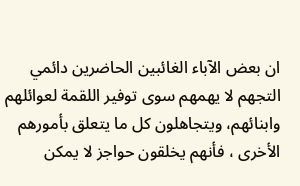ان بعض الآباء الغائبين الحاضرين دائمي التجهم لا يهمهم سوى توفير اللقمة لعوائلهم وابنائهم، ويتجاهلون كل ما يتعلق بأمورهم الأخرى ، فأنهم يخلقون حواجز لا يمكن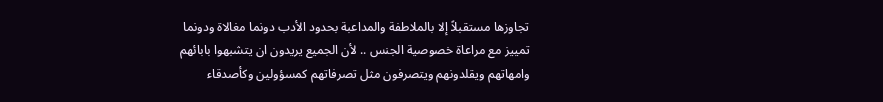تجاوزها مستقبلاً إلا بالملاطفة والمداعبة بحدود الأدب دونما مغالاة ودونما تمييز مع مراعاة خصوصية الجنس .. لأن الجميع يريدون ان يتشبهوا بابائهم وامهاتهم ويقلدونهم ويتصرفون مثل تصرفاتهم كمسؤولين وكأصدقاء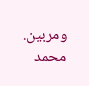ومربين.
محمد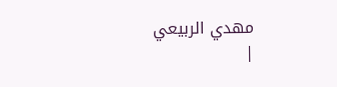مهدي الربيعي
|